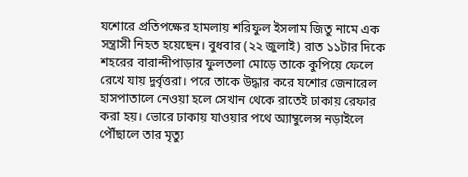যশোরে প্রতিপক্ষের হামলায় শরিফুল ইসলাম জিতু নামে এক সন্ত্রাসী নিহত হয়েছেন। বুধবার (২২ জুলাই) রাত ১১টার দিকে শহরের বারান্দীপাড়ার ফুলতলা মোড়ে তাকে কুপিয়ে ফেলে রেখে যায় দুর্বৃত্তরা। পরে তাকে উদ্ধার করে যশোর জেনারেল হাসপাতালে নেওয়া হলে সেখান থেকে রাতেই ঢাকায় রেফার করা হয়। ভোরে ঢাকায় যাওয়ার পথে অ্যাম্বুলেন্স নড়াইলে পৌঁছালে তার মৃত্যু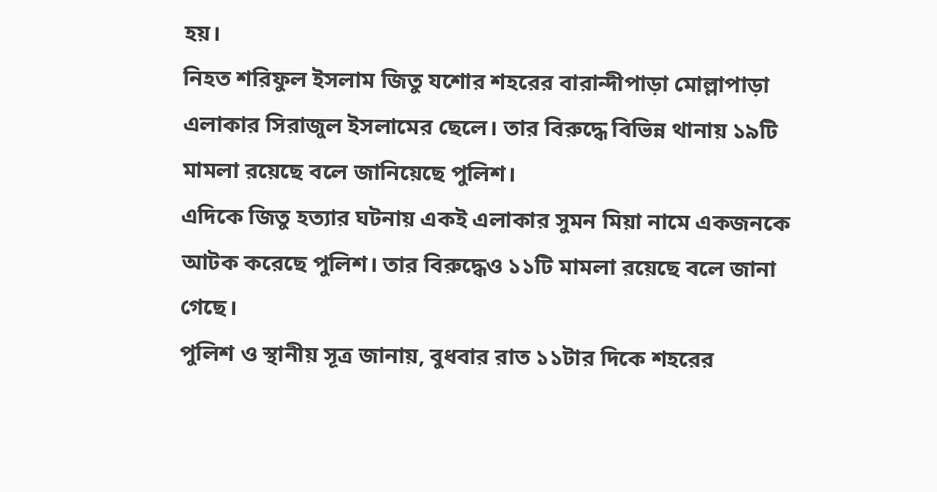হয়।
নিহত শরিফুল ইসলাম জিতু যশোর শহরের বারান্দীপাড়া মোল্লাপাড়া এলাকার সিরাজুল ইসলামের ছেলে। তার বিরুদ্ধে বিভিন্ন থানায় ১৯টি মামলা রয়েছে বলে জানিয়েছে পুলিশ।
এদিকে জিতু হত্যার ঘটনায় একই এলাকার সুমন মিয়া নামে একজনকে আটক করেছে পুলিশ। তার বিরুদ্ধেও ১১টি মামলা রয়েছে বলে জানা গেছে।
পুলিশ ও স্থানীয় সূত্র জানায়, বুধবার রাত ১১টার দিকে শহরের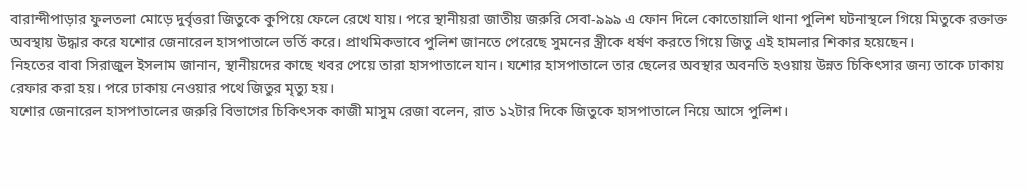বারান্দীপাড়ার ফুলতলা মোড়ে দুর্বৃত্তরা জিতুকে কুপিয়ে ফেলে রেখে যায়। পরে স্থানীয়রা জাতীয় জরুরি সেবা-৯৯৯ এ ফোন দিলে কোতোয়ালি থানা পুলিশ ঘটনাস্থলে গিয়ে মিতুকে রক্তাক্ত অবস্থায় উদ্ধার করে যশোর জেনারেল হাসপাতালে ভর্তি করে। প্রাথমিকভাবে পুলিশ জানতে পেরেছে সুমনের স্ত্রীকে ধর্ষণ করতে গিয়ে জিতু এই হামলার শিকার হয়েছেন।
নিহতের বাবা সিরাজুল ইসলাম জানান, স্থানীয়দের কাছে খবর পেয়ে তারা হাসপাতালে যান। যশোর হাসপাতালে তার ছেলের অবস্থার অবনতি হওয়ায় উন্নত চিকিৎসার জন্য তাকে ঢাকায় রেফার করা হয়। পরে ঢাকায় নেওয়ার পথে জিতুর মৃত্যু হয়।
যশোর জেনারেল হাসপাতালের জরুরি বিভাগের চিকিৎসক কাজী মাসুম রেজা বলেন, রাত ১২টার দিকে জিতুকে হাসপাতালে নিয়ে আসে পুলিশ।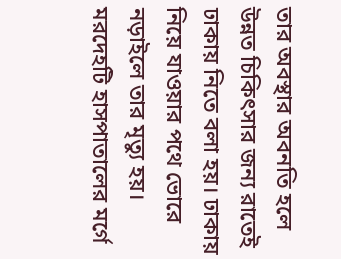তার অবস্থার অবনতি হলে উন্নত চিকিৎসার জন্য রাতেই ঢাকায় নিতে বলা হয়। ঢাকায় নিয়ে যাওয়ার পথে ভোরে নড়াইলে তার মৃত্যু হয়। মরদেহটি হাসপাতালের মর্গে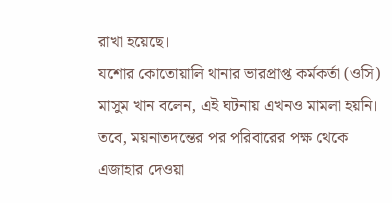রাখা হয়েছে।
যশোর কোতোয়ালি থানার ভারপ্রাপ্ত কর্মকর্তা (ওসি) মাসুম খান বলেন, এই ঘটনায় এখনও মামলা হয়নি। তবে, ময়নাতদন্তের পর পরিবারের পক্ষ থেকে এজাহার দেওয়া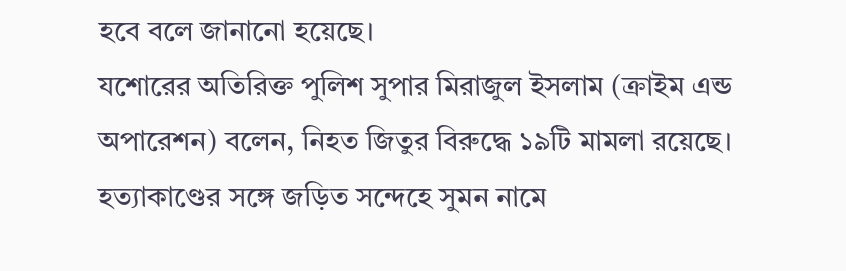হবে বলে জানানো হয়েছে।
যশোরের অতিরিক্ত পুলিশ সুপার মিরাজুল ইসলাম (ক্রাইম এন্ড অপারেশন) বলেন, নিহত জিতুর বিরুদ্ধে ১৯টি মামলা রয়েছে। হত্যাকাণ্ডের সঙ্গে জড়িত সন্দেহে সুমন নামে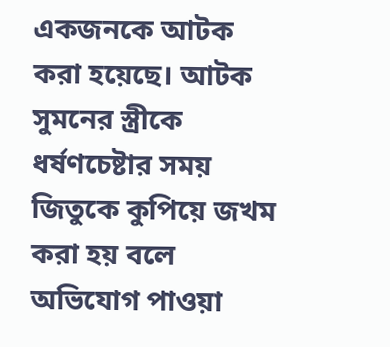একজনকে আটক করা হয়েছে। আটক সুমনের স্ত্রীকে ধর্ষণচেষ্টার সময় জিতুকে কুপিয়ে জখম করা হয় বলে অভিযোগ পাওয়া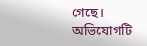গেছে। অভিযোগটি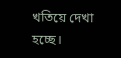খতিয়ে দেখা হচ্ছে।